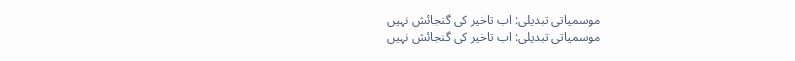موسمیاتی تبدیلی: اب تاخیر کی گنجائش نہیں
موسمیاتی تبدیلی: اب تاخیر کی گنجائش نہیں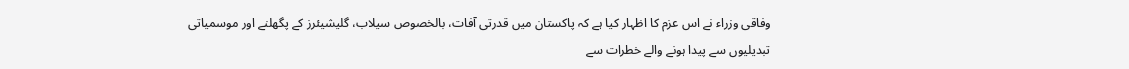وفاقی وزراء نے اس عزم کا اظہار کیا ہے کہ پاکستان میں قدرتی آفات، بالخصوص سیلاب، گلیشیئرز کے پگھلنے اور موسمیاتی تبدیلیوں سے پیدا ہونے والے خطرات سے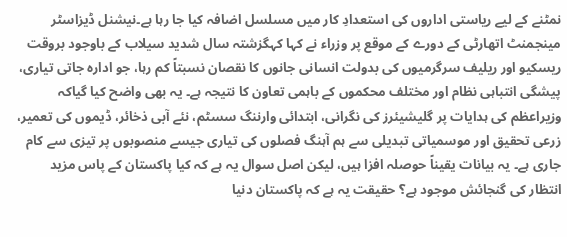نمٹنے کے لیے ریاستی اداروں کی استعدادِ کار میں مسلسل اضافہ کیا جا رہا ہے۔نیشنل ڈیزاسٹر مینجمنٹ اتھارٹی کے دورے کے موقع پر وزراء نے کہا کہگزشتہ سال شدید سیلاب کے باوجود بروقت ریسکیو اور ریلیف سرگرمیوں کی بدولت انسانی جانوں کا نقصان نسبتاً کم رہا، جو ادارہ جاتی تیاری، پیشگی انتباہی نظام اور مختلف محکموں کے باہمی تعاون کا نتیجہ ہے۔ یہ بھی واضح کیا گیاکہ وزیراعظم کی ہدایات پر گلیشیئرز کی نگرانی، ابتدائی وارننگ سسٹم، نئے آبی ذخائر، ڈیموں کی تعمیر، زرعی تحقیق اور موسمیاتی تبدیلی سے ہم آہنگ فصلوں کی تیاری جیسے منصوبوں پر تیزی سے کام جاری ہے۔ یہ بیانات یقیناً حوصلہ افزا ہیں، لیکن اصل سوال یہ ہے کہ کیا پاکستان کے پاس مزید انتظار کی گنجائش موجود ہے؟ حقیقت یہ ہے کہ پاکستان دنیا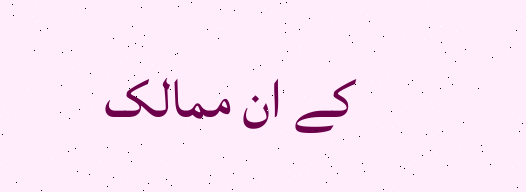کے ان ممالک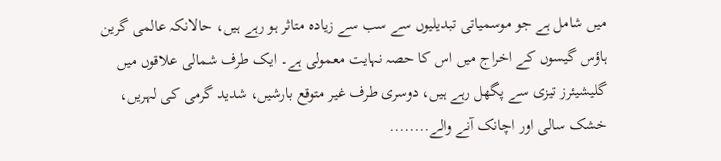میں شامل ہے جو موسمیاتی تبدیلیوں سے سب سے زیادہ متاثر ہو رہے ہیں، حالانکہ عالمی گرین ہاؤس گیسوں کے اخراج میں اس کا حصہ نہایت معمولی ہے۔ ایک طرف شمالی علاقوں میں گلیشیئرز تیزی سے پگھل رہے ہیں، دوسری طرف غیر متوقع بارشیں، شدید گرمی کی لہریں، خشک سالی اور اچانک آنے والے........